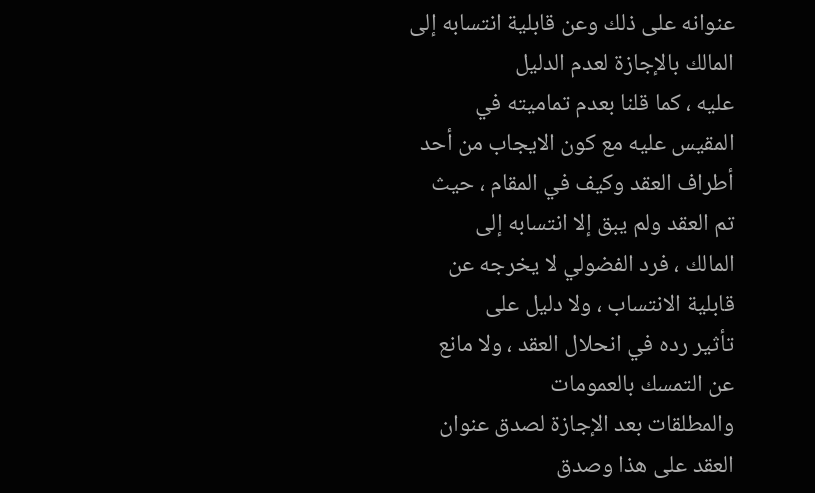عنوانه على ذلك وعن قابلية انتسابه إلى المالك بالإجازة لعدم الدليل
عليه ، كما قلنا بعدم تماميته في المقيس عليه مع كون الايجاب من أحد
أطراف العقد وكيف في المقام ، حيث تم العقد ولم يبق إلا انتسابه إلى
المالك ، فرد الفضولي لا يخرجه عن قابلية الانتساب ، ولا دليل على
تأثير رده في انحلال العقد ، ولا مانع عن التمسك بالعمومات
والمطلقات بعد الإجازة لصدق عنوان العقد على هذا وصدق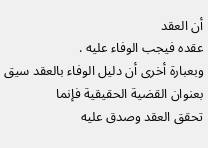أن العقد
عقده فيجب الوفاء عليه .
وبعبارة أخرى أن دليل الوفاء بالعقد سيق بعنوان القضية الحقيقية فإنما
تحقق العقد وصدق عليه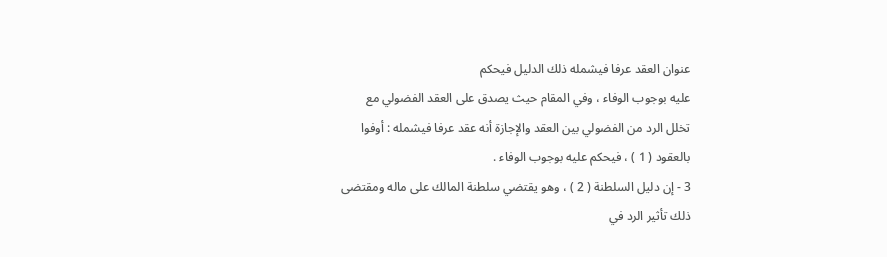عنوان العقد عرفا فيشمله ذلك الدليل فيحكم
عليه بوجوب الوفاء ، وفي المقام حيث يصدق على العقد الفضولي مع
تخلل الرد من الفضولي بين العقد والإجازة أنه عقد عرفا فيشمله : أوفوا
بالعقود ( 1 ) ، فيحكم عليه بوجوب الوفاء .
3 - إن دليل السلطنة ( 2 ) ، وهو يقتضي سلطنة المالك على ماله ومقتضى
ذلك تأثير الرد في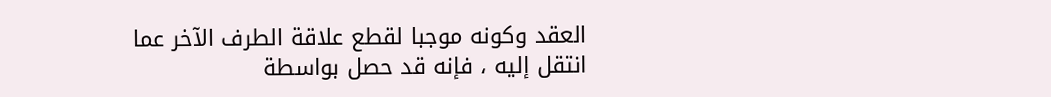العقد وكونه موجبا لقطع علاقة الطرف الآخر عما
انتقل إليه ، فإنه قد حصل بواسطة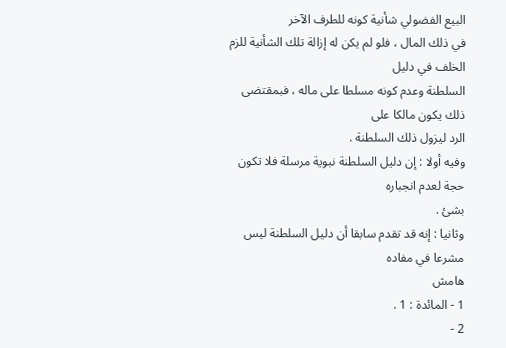البيع الفضولي شأنية كونه للطرف الآخر
في ذلك المال ، فلو لم يكن له إزالة تلك الشأنية للزم الخلف في دليل
السلطنة وعدم كونه مسلطا على ماله ، فبمقتضى ذلك يكون مالكا على
الرد ليزول ذلك السلطنة .
وفيه أولا : إن دليل السلطنة نبوية مرسلة فلا تكون حجة لعدم انجباره
بشئ .
وثانيا : إنه قد تقدم سابقا أن دليل السلطنة ليس مشرعا في مفاده
هامش
1 - المائدة : 1 .
2 -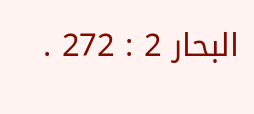البحار 2 : 272 .